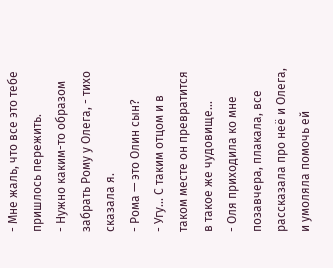- Мне жаль, что все это тебе пришлось пережить.
- Нужно каким-то образом забрать Рому у Олега, - тихо сказала я.
- Рома — это Олин сын?
- Угу... С таким отцом и в таком месте он превратится в такое же чудовище...
- Оля приходила ко мне позавчера, плакала, все рассказала про неё и Олега, и умоляла помочь ей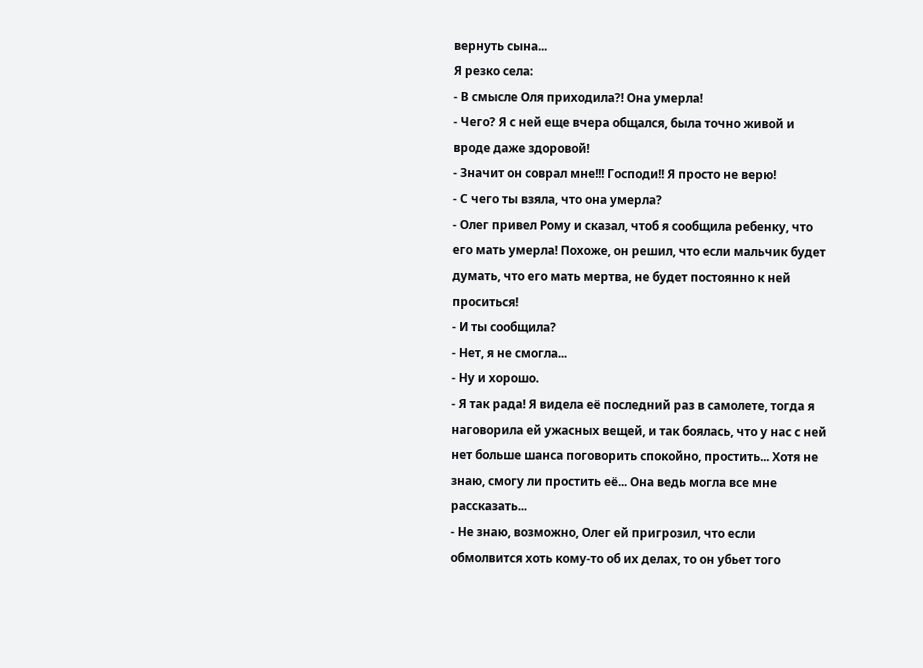вернуть сына...
Я резко села:
- В смысле Оля приходила?! Она умерла!
- Чего? Я с ней еще вчера общался, была точно живой и вроде даже здоровой!
- Значит он соврал мне!!! Господи!! Я просто не верю!
- С чего ты взяла, что она умерла?
- Олег привел Рому и сказал, чтоб я сообщила ребенку, что его мать умерла! Похоже, он решил, что если мальчик будет думать, что его мать мертва, не будет постоянно к ней проситься!
- И ты сообщила?
- Нет, я не смогла...
- Ну и хорошо.
- Я так рада! Я видела её последний раз в самолете, тогда я наговорила ей ужасных вещей, и так боялась, что у нас с ней нет больше шанса поговорить спокойно, простить... Хотя не знаю, смогу ли простить её... Она ведь могла все мне рассказать...
- Не знаю, возможно, Олег ей пригрозил, что если обмолвится хоть кому-то об их делах, то он убьет того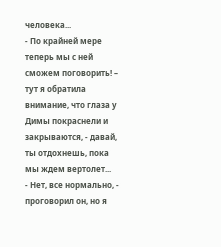человека...
- По крайней мере теперь мы с ней сможем поговорить! – тут я обратила внимание, что глаза у Димы покраснели и закрываются, - давай, ты отдохнешь, пока мы ждем вертолет...
- Нет, все нормально, - проговорил он, но я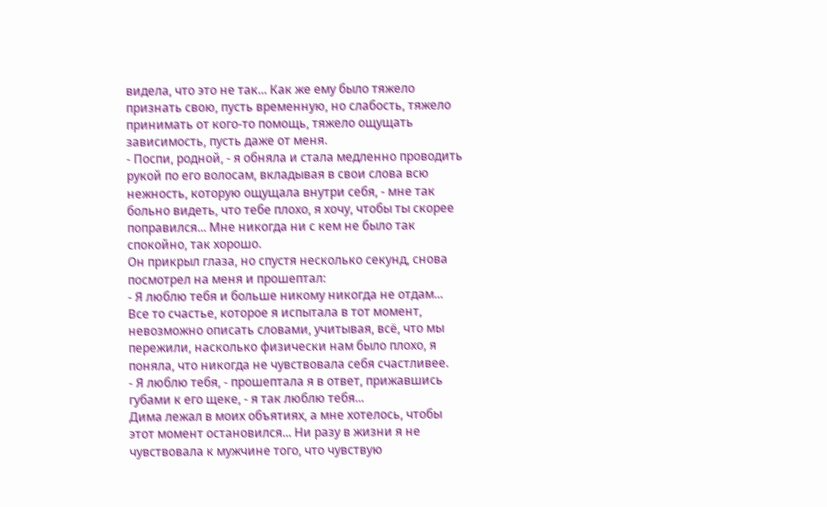видела, что это не так... Как же ему было тяжело признать свою, пусть временную, но слабость, тяжело принимать от кого-то помощь, тяжело ощущать зависимость, пусть даже от меня.
- Поспи, родной, - я обняла и стала медленно проводить рукой по его волосам, вкладывая в свои слова всю нежность, которую ощущала внутри себя, - мне так больно видеть, что тебе плохо, я хочу, чтобы ты скорее поправился... Мне никогда ни с кем не было так спокойно, так хорошо.
Он прикрыл глаза, но спустя несколько секунд, снова посмотрел на меня и прошептал:
- Я люблю тебя и больше никому никогда не отдам...
Все то счастье, которое я испытала в тот момент, невозможно описать словами, учитывая, всё, что мы пережили, насколько физически нам было плохо, я поняла, что никогда не чувствовала себя счастливее.
- Я люблю тебя, - прошептала я в ответ, прижавшись губами к его щеке, - я так люблю тебя...
Дима лежал в моих объятиях, а мне хотелось, чтобы этот момент остановился... Ни разу в жизни я не чувствовала к мужчине того, что чувствую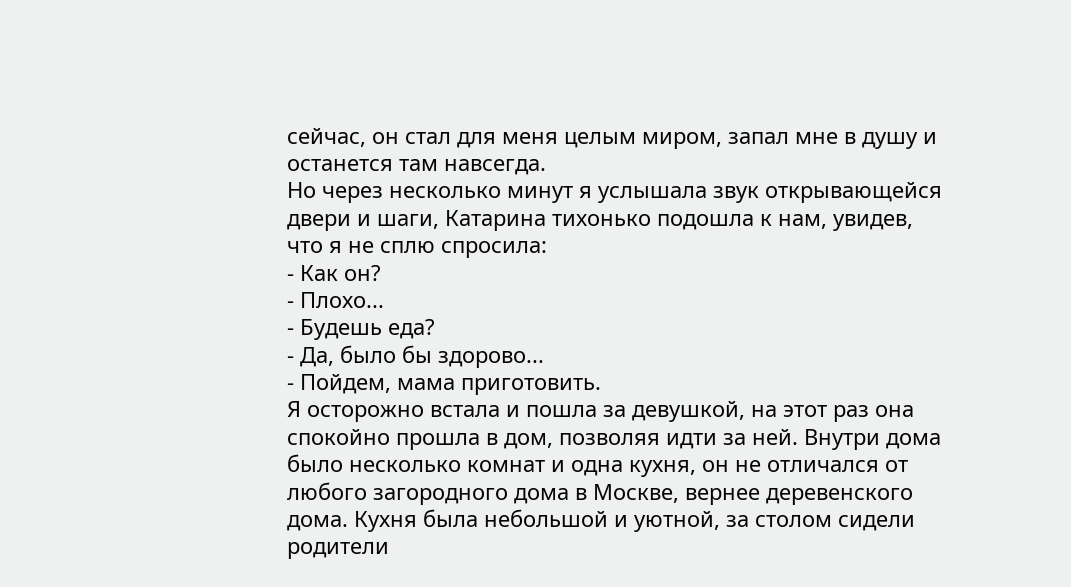сейчас, он стал для меня целым миром, запал мне в душу и останется там навсегда.
Но через несколько минут я услышала звук открывающейся двери и шаги, Катарина тихонько подошла к нам, увидев, что я не сплю спросила:
- Как он?
- Плохо...
- Будешь еда?
- Да, было бы здорово...
- Пойдем, мама приготовить.
Я осторожно встала и пошла за девушкой, на этот раз она спокойно прошла в дом, позволяя идти за ней. Внутри дома было несколько комнат и одна кухня, он не отличался от любого загородного дома в Москве, вернее деревенского дома. Кухня была небольшой и уютной, за столом сидели родители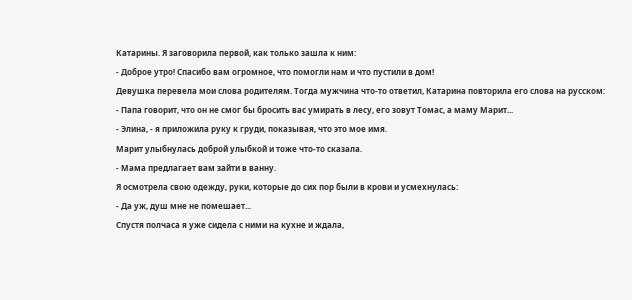Катарины. Я заговорила первой, как только зашла к ним:
- Доброе утро! Спасибо вам огромное, что помогли нам и что пустили в дом!
Девушка перевела мои слова родителям. Тогда мужчина что-то ответил, Катарина повторила его слова на русском:
- Папа говорит, что он не смог бы бросить вас умирать в лесу, его зовут Томас, а маму Марит...
- Элина, - я приложила руку к груди, показывая, что это мое имя.
Марит улыбнулась доброй улыбкой и тоже что-то сказала.
- Мама предлагает вам зайти в ванну.
Я осмотрела свою одежду, руки, которые до сих пор были в крови и усмехнулась:
- Да уж, душ мне не помешает...
Спустя полчаса я уже сидела с ними на кухне и ждала,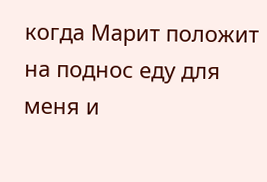когда Марит положит на поднос еду для меня и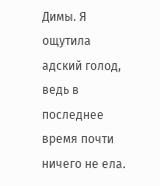Димы. Я ощутила адский голод, ведь в последнее время почти ничего не ела.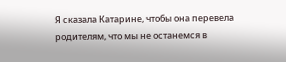Я сказала Катарине, чтобы она перевела родителям, что мы не останемся в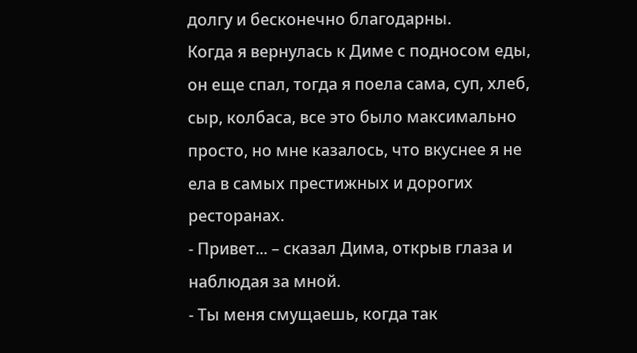долгу и бесконечно благодарны.
Когда я вернулась к Диме с подносом еды, он еще спал, тогда я поела сама, суп, хлеб, сыр, колбаса, все это было максимально просто, но мне казалось, что вкуснее я не ела в самых престижных и дорогих ресторанах.
- Привет... – сказал Дима, открыв глаза и наблюдая за мной.
- Ты меня смущаешь, когда так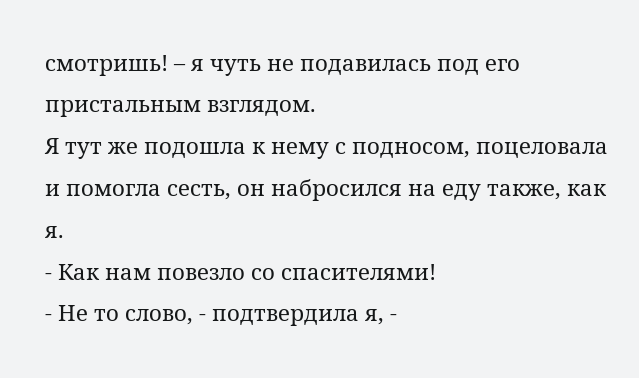смотришь! – я чуть не подавилась под его пристальным взглядом.
Я тут же подошла к нему с подносом, поцеловала и помогла сесть, он набросился на еду также, как я.
- Как нам повезло со спасителями!
- Не то слово, - подтвердила я, -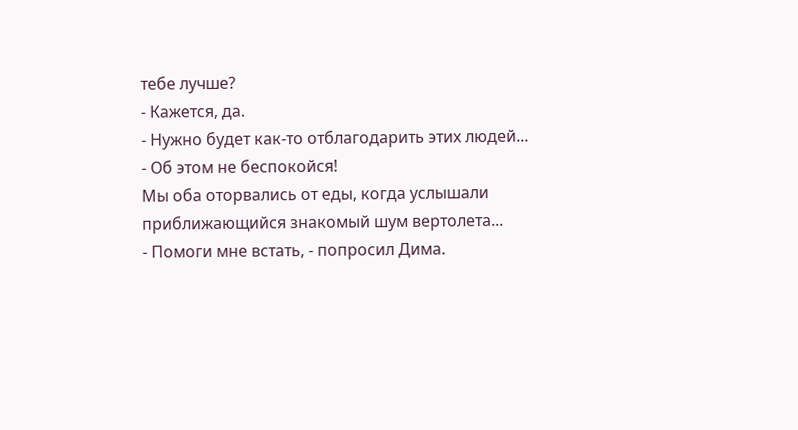тебе лучше?
- Кажется, да.
- Нужно будет как-то отблагодарить этих людей...
- Об этом не беспокойся!
Мы оба оторвались от еды, когда услышали приближающийся знакомый шум вертолета...
- Помоги мне встать, - попросил Дима.